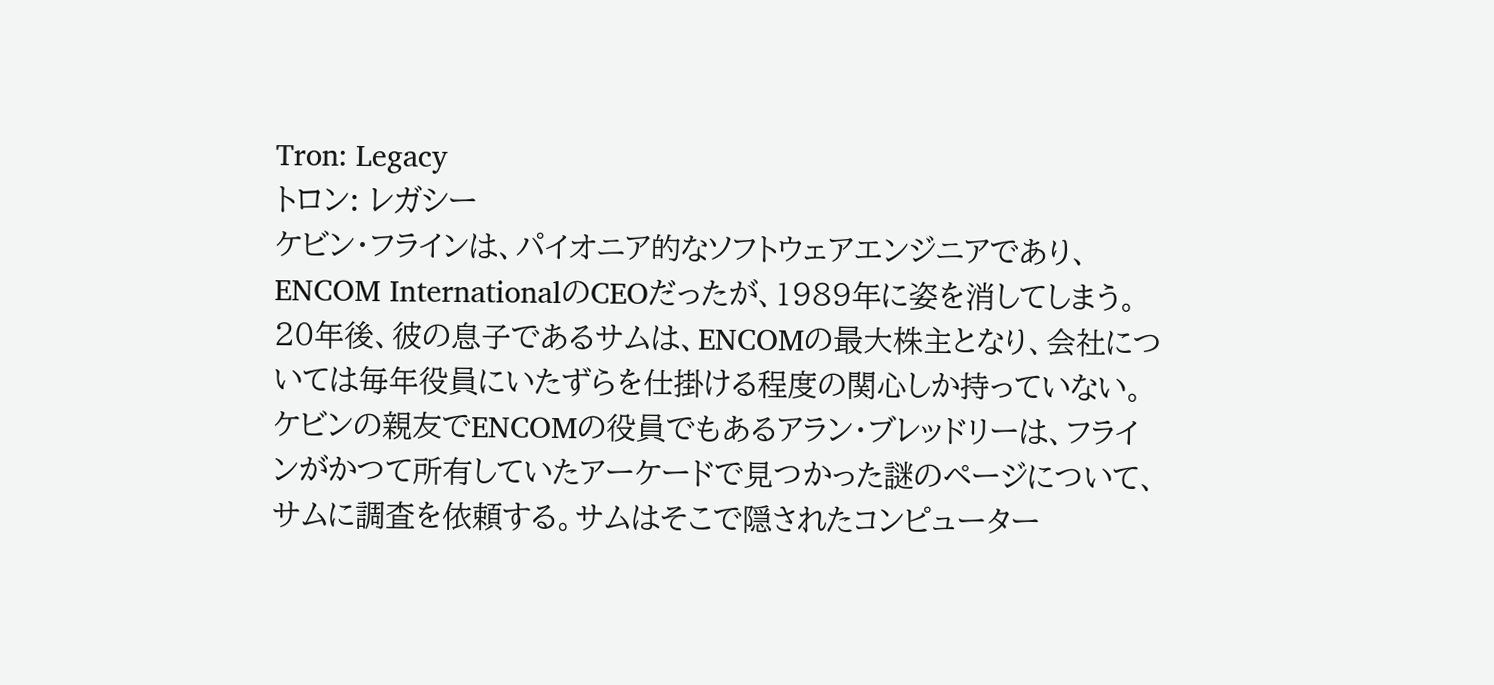Tron: Legacy
トロン: レガシー
ケビン・フラインは、パイオニア的なソフトウェアエンジニアであり、ENCOM InternationalのCEOだったが、1989年に姿を消してしまう。20年後、彼の息子であるサムは、ENCOMの最大株主となり、会社については毎年役員にいたずらを仕掛ける程度の関心しか持っていない。ケビンの親友でENCOMの役員でもあるアラン・ブレッドリーは、フラインがかつて所有していたアーケードで見つかった謎のページについて、サムに調査を依頼する。サムはそこで隠されたコンピューター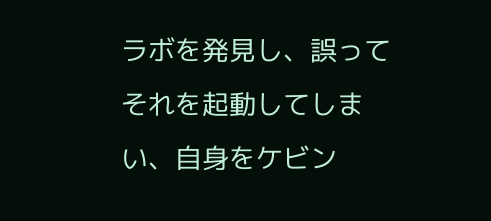ラボを発見し、誤ってそれを起動してしまい、自身をケビン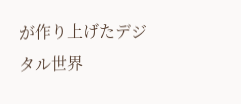が作り上げたデジタル世界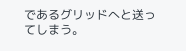であるグリッドへと送ってしまう。